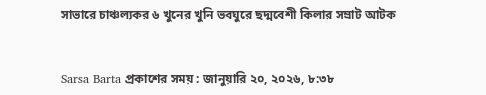সাভারে চাঞ্চল্যকর ৬ খুনের খুনি ভবঘুরে ছদ্মবেশী কিলার সম্রাট আটক


Sarsa Barta প্রকাশের সময় : জানুয়ারি ২০, ২০২৬, ৮:৩৮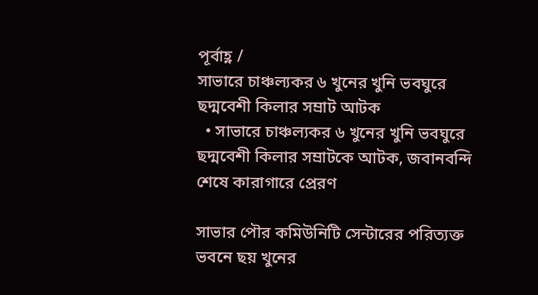পূর্বাহ্ণ /
সাভারে চাঞ্চল্যকর ৬ খুনের খুনি ভবঘুরে ছদ্মবেশী কিলার সম্রাট আটক
  • সাভারে চাঞ্চল্যকর ৬ খুনের খুনি ভবঘুরে ছদ্মবেশী কিলার সম্রাটকে আটক, জবানবন্দি শেষে কারাগারে প্রেরণ

সাভার পৌর কমিউনিটি সেন্টারের পরিত্যক্ত ভবনে ছয় খুনের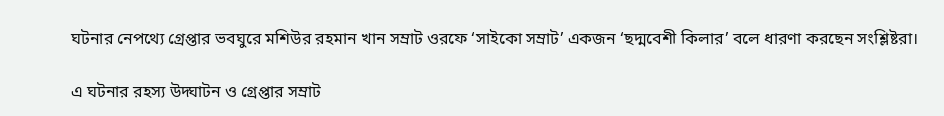ঘটনার নেপথ্যে গ্রেপ্তার ভবঘুরে মশিউর রহমান খান সম্রাট ওরফে ‘সাইকো সম্রাট’ একজন ‘ছদ্মবেশী কিলার’ বলে ধারণা করছেন সংশ্লিষ্টরা।

এ ঘটনার রহস্য উদ্ঘাটন ও গ্রেপ্তার সম্রাট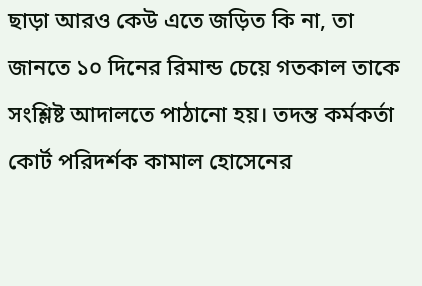ছাড়া আরও কেউ এতে জড়িত কি না, তা জানতে ১০ দিনের রিমান্ড চেয়ে গতকাল তাকে সংশ্লিষ্ট আদালতে পাঠানো হয়। তদন্ত কর্মকর্তা কোর্ট পরিদর্শক কামাল হোসেনের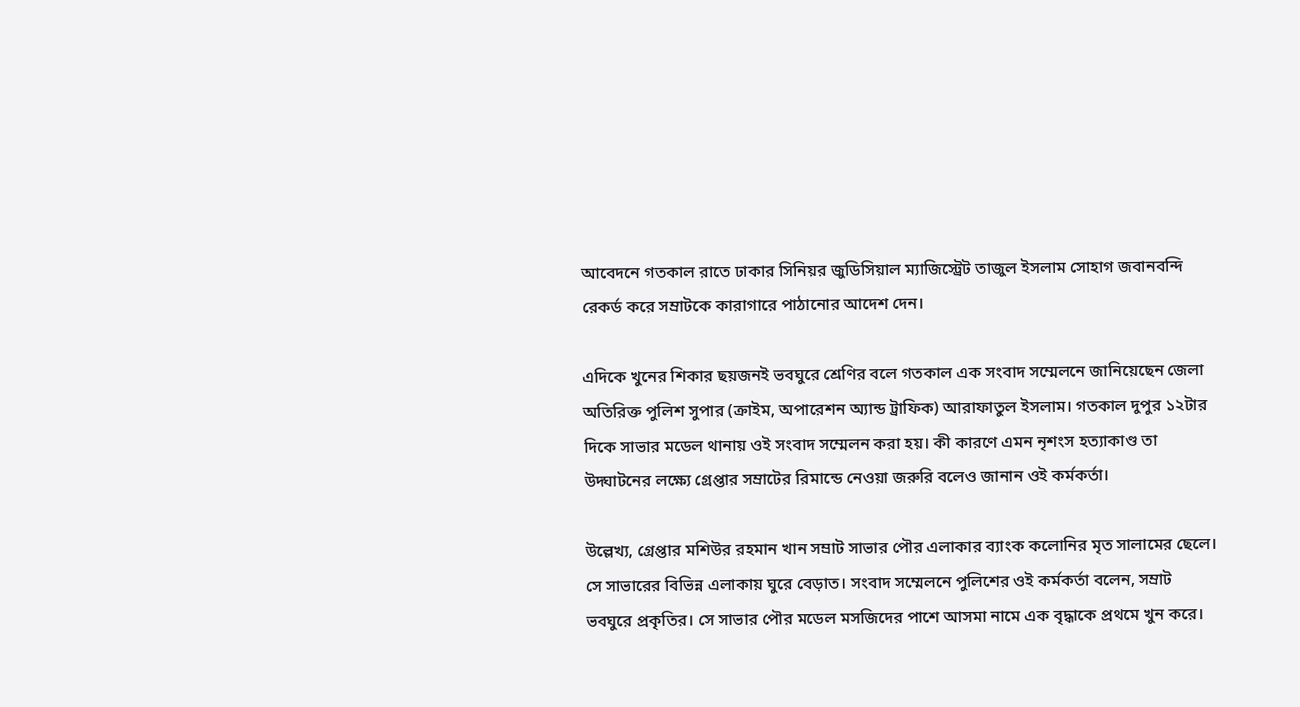আবেদনে গতকাল রাতে ঢাকার সিনিয়র জুডিসিয়াল ম্যাজিস্ট্রেট তাজুল ইসলাম সোহাগ জবানবন্দি রেকর্ড করে সম্রাটকে কারাগারে পাঠানোর আদেশ দেন।

এদিকে খুনের শিকার ছয়জনই ভবঘুরে শ্রেণির বলে গতকাল এক সংবাদ সম্মেলনে জানিয়েছেন জেলা অতিরিক্ত পুলিশ সুপার (ক্রাইম, অপারেশন অ্যান্ড ট্রাফিক) আরাফাতুল ইসলাম। গতকাল দুপুর ১২টার দিকে সাভার মডেল থানায় ওই সংবাদ সম্মেলন করা হয়। কী কারণে এমন নৃশংস হত্যাকাণ্ড তা উদ্ঘাটনের লক্ষ্যে গ্রেপ্তার সম্রাটের রিমান্ডে নেওয়া জরুরি বলেও জানান ওই কর্মকর্তা।

উল্লেখ্য, গ্রেপ্তার মশিউর রহমান খান সম্রাট সাভার পৌর এলাকার ব্যাংক কলোনির মৃত সালামের ছেলে। সে সাভারের বিভিন্ন এলাকায় ঘুরে বেড়াত। সংবাদ সম্মেলনে পুলিশের ওই কর্মকর্তা বলেন, সম্রাট ভবঘুরে প্রকৃতির। সে সাভার পৌর মডেল মসজিদের পাশে আসমা নামে এক বৃদ্ধাকে প্রথমে খুন করে।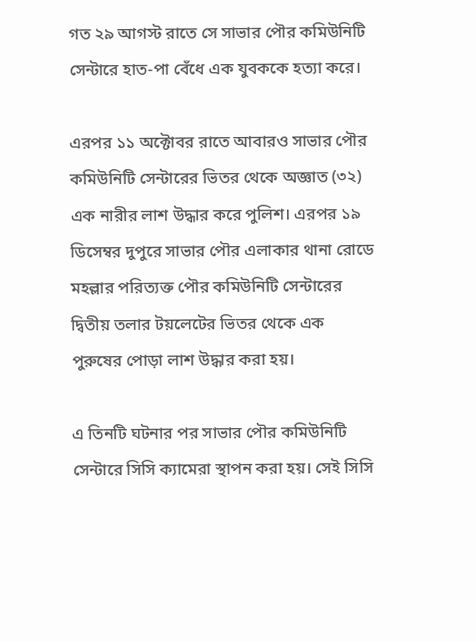গত ২৯ আগস্ট রাতে সে সাভার পৌর কমিউনিটি সেন্টারে হাত-পা বেঁধে এক যুবককে হত্যা করে।

এরপর ১১ অক্টোবর রাতে আবারও সাভার পৌর কমিউনিটি সেন্টারের ভিতর থেকে অজ্ঞাত (৩২) এক নারীর লাশ উদ্ধার করে পুলিশ। এরপর ১৯ ডিসেম্বর দুপুরে সাভার পৌর এলাকার থানা রোডে মহল্লার পরিত্যক্ত পৌর কমিউনিটি সেন্টারের দ্বিতীয় তলার টয়লেটের ভিতর থেকে এক পুরুষের পোড়া লাশ উদ্ধার করা হয়।

এ তিনটি ঘটনার পর সাভার পৌর কমিউনিটি সেন্টারে সিসি ক্যামেরা স্থাপন করা হয়। সেই সিসি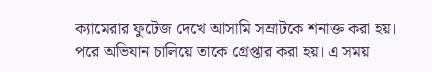ক্যামেরার ফুটেজ দেখে আসামি সম্রাটকে শনাক্ত করা হয়। পরে অভিযান চালিয়ে তাকে গ্রেপ্তার করা হয়। এ সময়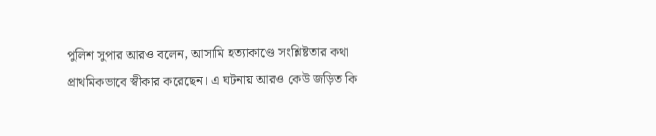পুলিশ সুপার আরও বলেন, আসামি হত্যাকাণ্ডে সংশ্লিষ্টতার কথা প্রাথমিকভাবে স্বীকার করেছেন। এ ঘটনায় আরও কেউ জড়িত কি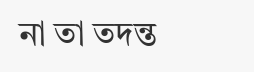না তা তদন্ত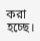করা হচ্ছে।